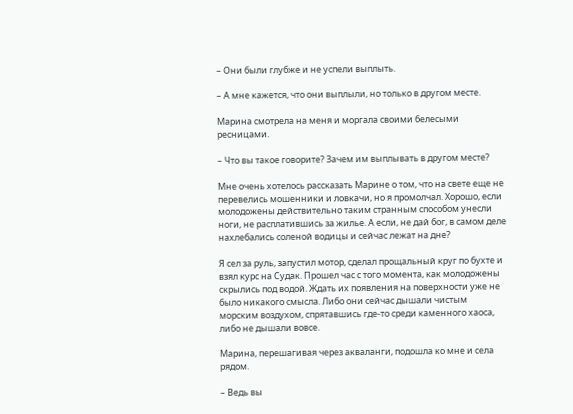– Они были глубже и не успели выплыть.

– А мне кажется, что они выплыли, но только в другом месте.

Марина смотрела на меня и моргала своими белесыми ресницами.

– Что вы такое говорите? Зачем им выплывать в другом месте?

Мне очень хотелось рассказать Марине о том, что на свете еще не перевелись мошенники и ловкачи, но я промолчал. Хорошо, если молодожены действительно таким странным способом унесли ноги, не расплатившись за жилье. А если, не дай бог, в самом деле нахлебались соленой водицы и сейчас лежат на дне?

Я сел за руль, запустил мотор, сделал прощальный круг по бухте и взял курс на Судак. Прошел час с того момента, как молодожены скрылись под водой. Ждать их появления на поверхности уже не было никакого смысла. Либо они сейчас дышали чистым морским воздухом, спрятавшись где-то среди каменного хаоса, либо не дышали вовсе.

Марина, перешагивая через акваланги, подошла ко мне и села рядом.

– Ведь вы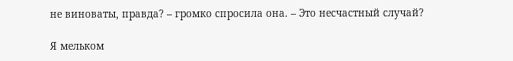не виноваты, правда? – громко спросила она. – Это несчастный случай?

Я мельком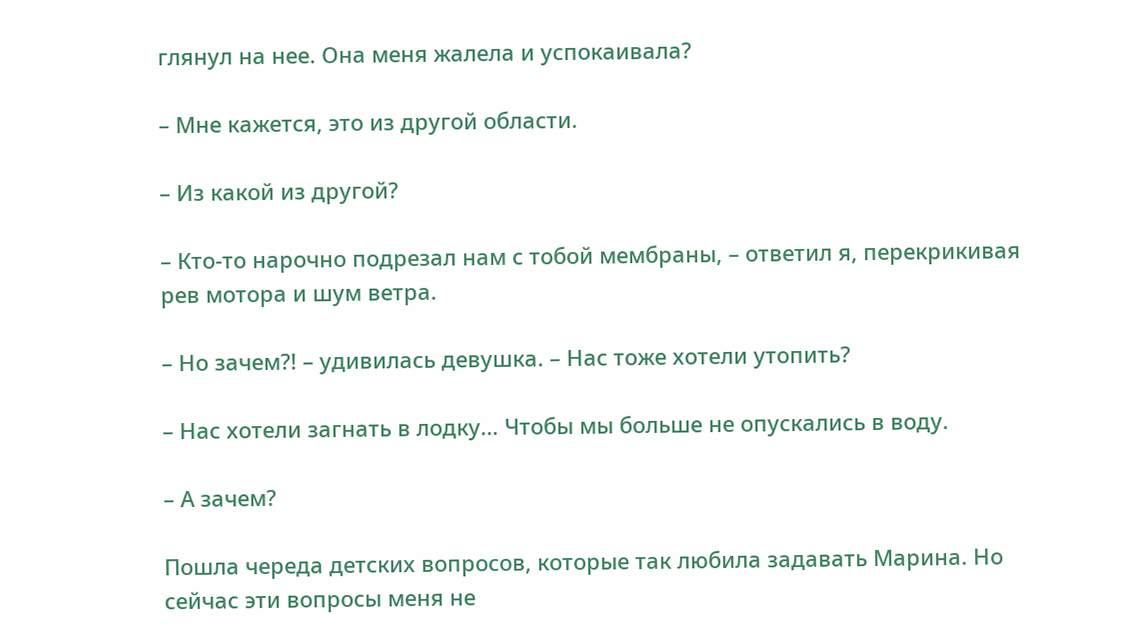глянул на нее. Она меня жалела и успокаивала?

– Мне кажется, это из другой области.

– Из какой из другой?

– Кто-то нарочно подрезал нам с тобой мембраны, – ответил я, перекрикивая рев мотора и шум ветра.

– Но зачем?! – удивилась девушка. – Нас тоже хотели утопить?

– Нас хотели загнать в лодку… Чтобы мы больше не опускались в воду.

– А зачем?

Пошла череда детских вопросов, которые так любила задавать Марина. Но сейчас эти вопросы меня не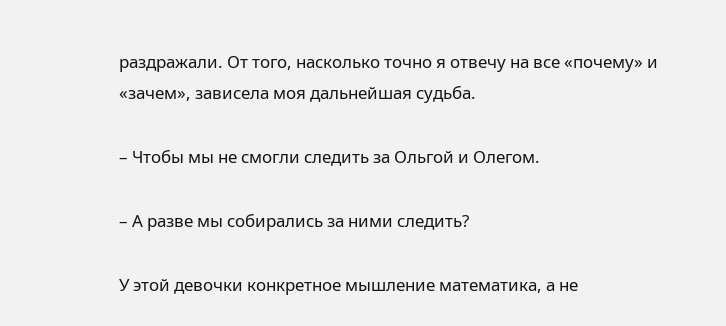раздражали. От того, насколько точно я отвечу на все «почему» и «зачем», зависела моя дальнейшая судьба.

– Чтобы мы не смогли следить за Ольгой и Олегом.

– А разве мы собирались за ними следить?

У этой девочки конкретное мышление математика, а не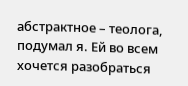абстрактное – теолога, подумал я. Ей во всем хочется разобраться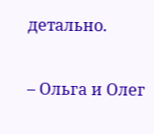детально.

– Ольга и Олег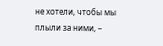не хотели, чтобы мы плыли за ними, –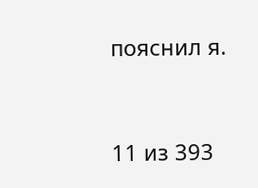пояснил я.



11 из 393